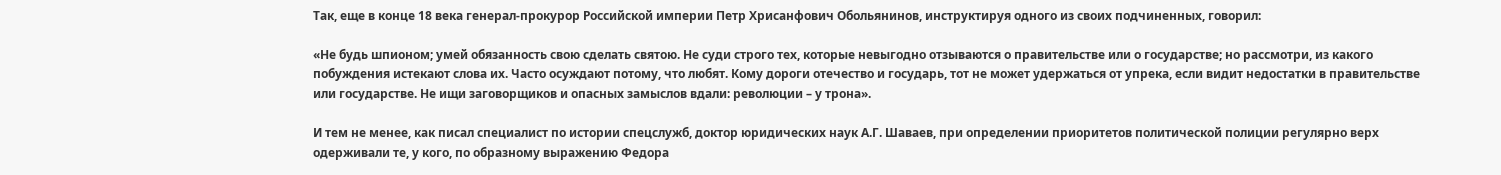Так, еще в конце 18 века генерал-прокурор Российской империи Петр Хрисанфович Обольянинов, инструктируя одного из своих подчиненных, говорил:

«Не будь шпионом; умей обязанность свою сделать святою. Не суди строго тех, которые невыгодно отзываются о правительстве или о государстве; но рассмотри, из какого побуждения истекают слова их. Часто осуждают потому, что любят. Кому дороги отечество и государь, тот не может удержаться от упрека, если видит недостатки в правительстве или государстве. Не ищи заговорщиков и опасных замыслов вдали: революции – у трона».

И тем не менее, как писал специалист по истории спецслужб, доктор юридических наук А.Г. Шаваев, при определении приоритетов политической полиции регулярно верх одерживали те, у кого, по образному выражению Федора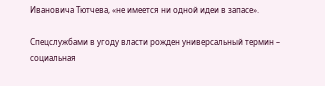Ивановича Тютчева, «не имеется ни одной идеи в запасе».

Спецслужбами в угоду власти рожден универсальный термин – социальная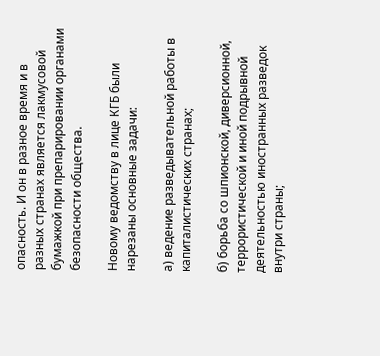опасность. И он в разное время и в разных странах является лакмусовой бумажкой при препарировании органами безопасности общества.

Новому ведомству в лице КГБ были нарезаны основные задачи:

а) ведение разведывательной работы в капиталистических странах;

б) борьба со шпионской, диверсионной, террористической и иной подрывной деятельностью иностранных разведок внутри страны;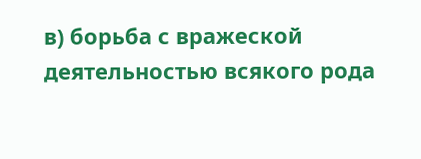в) борьба с вражеской деятельностью всякого рода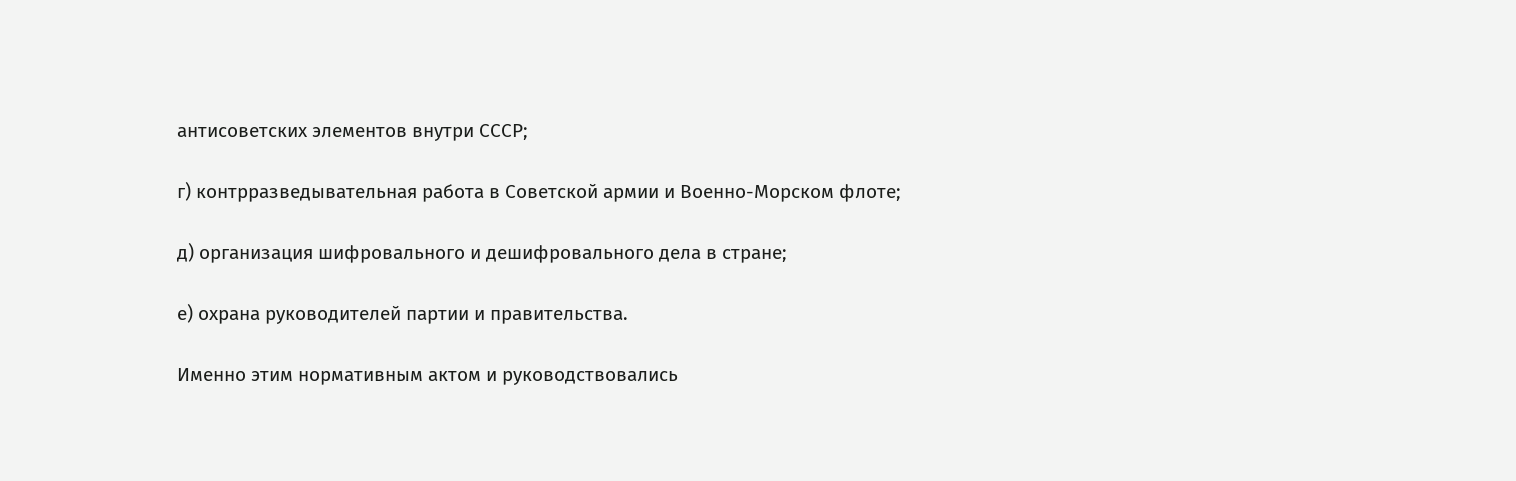антисоветских элементов внутри СССР;

г) контрразведывательная работа в Советской армии и Военно-Морском флоте;

д) организация шифровального и дешифровального дела в стране;

е) охрана руководителей партии и правительства.

Именно этим нормативным актом и руководствовались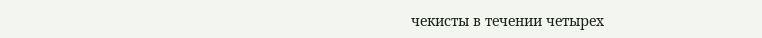чекисты в течении четырех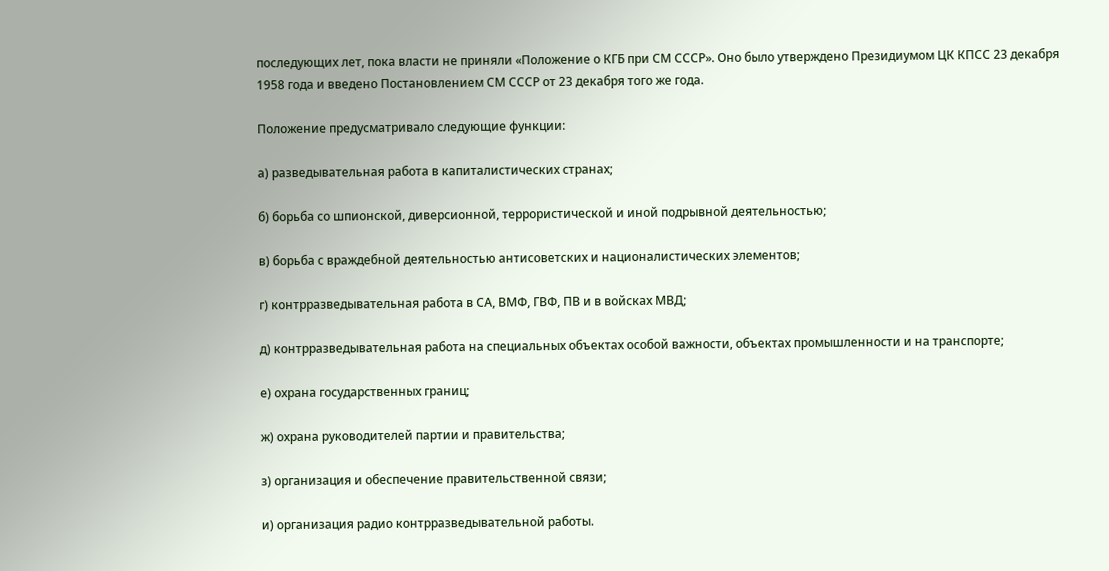последующих лет, пока власти не приняли «Положение о КГБ при СМ СССР». Оно было утверждено Президиумом ЦК КПСС 23 декабря 1958 года и введено Постановлением СМ СССР от 23 декабря того же года.

Положение предусматривало следующие функции:

а) разведывательная работа в капиталистических странах;

б) борьба со шпионской, диверсионной, террористической и иной подрывной деятельностью;

в) борьба с враждебной деятельностью антисоветских и националистических элементов;

г) контрразведывательная работа в СА, ВМФ, ГВФ, ПВ и в войсках МВД;

д) контрразведывательная работа на специальных объектах особой важности, объектах промышленности и на транспорте;

е) охрана государственных границ;

ж) охрана руководителей партии и правительства;

з) организация и обеспечение правительственной связи;

и) организация радио контрразведывательной работы.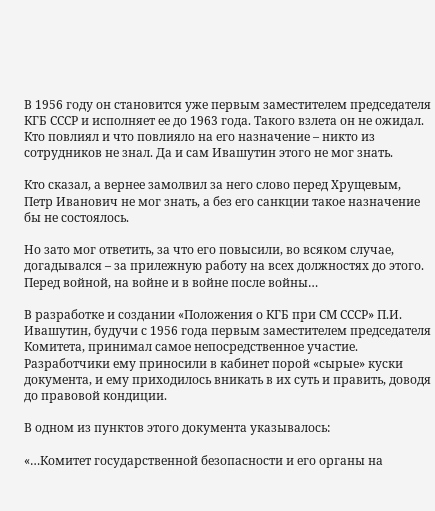В 1956 году он становится уже первым заместителем председателя КГБ СССР и исполняет ее до 1963 года. Такого взлета он не ожидал. Кто повлиял и что повлияло на его назначение – никто из сотрудников не знал. Да и сам Ивашутин этого не мог знать.

Кто сказал, а вернее замолвил за него слово перед Хрущевым, Петр Иванович не мог знать, а без его санкции такое назначение бы не состоялось.

Но зато мог ответить, за что его повысили, во всяком случае, догадывался – за прилежную работу на всех должностях до этого. Перед войной, на войне и в войне после войны…

В разработке и создании «Положения о КГБ при СМ СССР» П.И. Ивашутин, будучи с 1956 года первым заместителем председателя Комитета, принимал самое непосредственное участие. Разработчики ему приносили в кабинет порой «сырые» куски документа, и ему приходилось вникать в их суть и править, доводя до правовой кондиции.

В одном из пунктов этого документа указывалось:

«…Комитет государственной безопасности и его органы на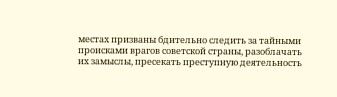местах призваны бдительно следить за тайными происками врагов советской страны, разоблачать их замыслы, пресекать преступную деятельность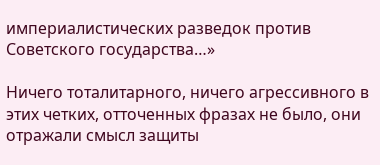империалистических разведок против Советского государства…»

Ничего тоталитарного, ничего агрессивного в этих четких, отточенных фразах не было, они отражали смысл защиты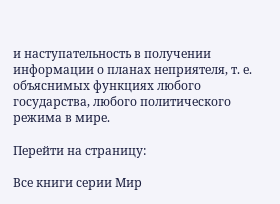и наступательность в получении информации о планах неприятеля, т. е. объяснимых функциях любого государства, любого политического режима в мире.

Перейти на страницу:

Все книги серии Мир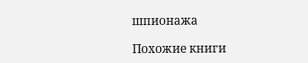шпионажа

Похожие книги